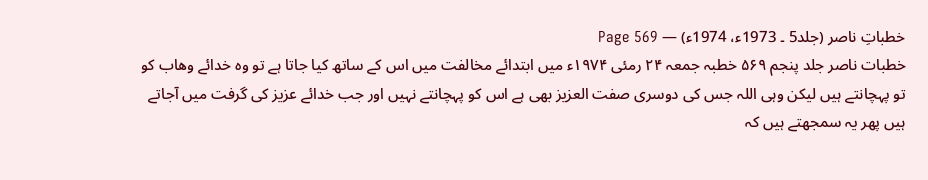خطباتِ ناصر (جلد5 ۔ 1973ء، 1974ء) — Page 569
خطبات ناصر جلد پنجم ۵۶۹ خطبہ جمعہ ۲۴ رمئی ۱۹۷۴ء میں ابتدائے مخالفت میں اس کے ساتھ کیا جاتا ہے تو وہ خدائے وھاب کو تو پہچانتے ہیں لیکن وہی اللہ جس کی دوسری صفت العزیز بھی ہے اس کو پہچانتے نہیں اور جب خدائے عزیز کی گرفت میں آجاتے ہیں پھر یہ سمجھتے ہیں کہ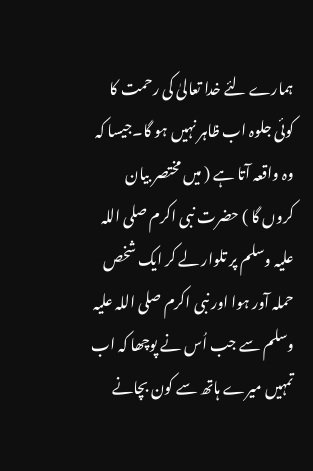ہمارے لئے خدا تعالیٰ کی رحمت کا کوئی جلوہ اب ظاہر نہیں ہو گا۔جیسا کہ وہ واقعہ آتا ہے ( میں مختصر بیان کروں گا ) حضرت نبی اکرم صلی اللہ علیہ وسلم پر تلوار لے کر ایک شخص حملہ آور ہوا اور نبی اکرم صلی اللہ علیہ وسلم سے جب اُس نے پوچھا کہ اب تمہیں میرے ہاتھ سے کون بچانے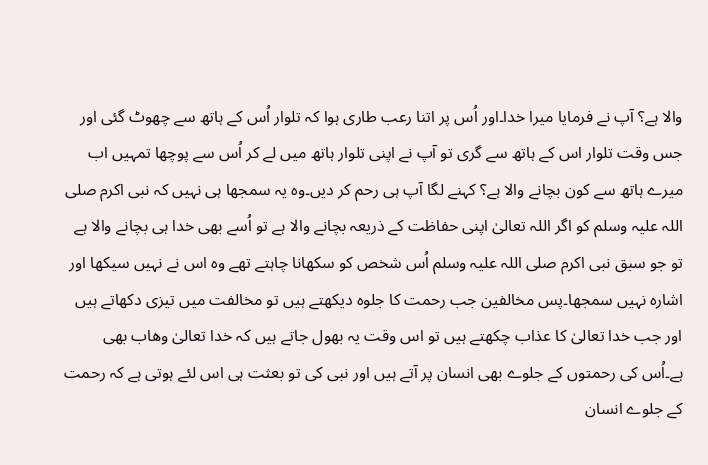والا ہے؟ آپ نے فرمایا میرا خدا۔اور اُس پر اتنا رعب طاری ہوا کہ تلوار اُس کے ہاتھ سے چھوٹ گئی اور جس وقت تلوار اس کے ہاتھ سے گری تو آپ نے اپنی تلوار ہاتھ میں لے کر اُس سے پوچھا تمہیں اب میرے ہاتھ سے کون بچانے والا ہے؟ کہنے لگا آپ ہی رحم کر دیں۔وہ یہ سمجھا ہی نہیں کہ نبی اکرم صلی اللہ علیہ وسلم کو اگر اللہ تعالیٰ اپنی حفاظت کے ذریعہ بچانے والا ہے تو اُسے بھی خدا ہی بچانے والا ہے تو جو سبق نبی اکرم صلی اللہ علیہ وسلم اُس شخص کو سکھانا چاہتے تھے وہ اس نے نہیں سیکھا اور اشارہ نہیں سمجھا۔پس مخالفین جب رحمت کا جلوہ دیکھتے ہیں تو مخالفت میں تیزی دکھاتے ہیں اور جب خدا تعالیٰ کا عذاب چکھتے ہیں تو اس وقت یہ بھول جاتے ہیں کہ خدا تعالیٰ وھاب بھی ہے۔اُس کی رحمتوں کے جلوے بھی انسان پر آتے ہیں اور نبی کی تو بعثت ہی اس لئے ہوتی ہے کہ رحمت کے جلوے انسان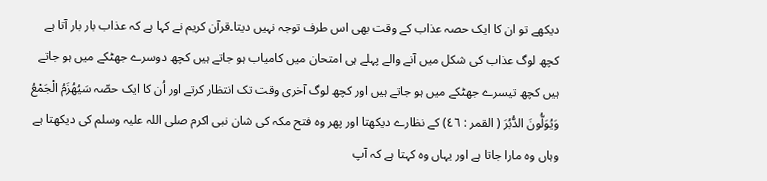دیکھے تو ان کا ایک حصہ عذاب کے وقت بھی اس طرف توجہ نہیں دیتا۔قرآن کریم نے کہا ہے کہ عذاب بار بار آتا ہے کچھ لوگ عذاب کی شکل میں آنے والے پہلے ہی امتحان میں کامیاب ہو جاتے ہیں کچھ دوسرے جھٹکے میں ہو جاتے ہیں کچھ تیسرے جھٹکے میں ہو جاتے ہیں اور کچھ لوگ آخری وقت تک انتظار کرتے اور اُن کا ایک حصّہ سَيُهُزَمُ الْجَمْعُ وَيُوَلُّونَ الدُّبُرَ ( القمر : ٤٦) کے نظارے دیکھتا اور پھر وہ فتح مکہ کی شان نبی اکرم صلی اللہ علیہ وسلم کی دیکھتا ہے وہاں وہ مارا جاتا ہے اور یہاں وہ کہتا ہے کہ آپ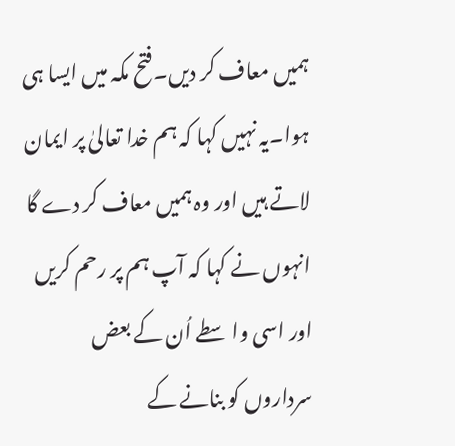ہمیں معاف کر دیں۔فتح مکہ میں ایسا ہی ہوا۔یہ نہیں کہا کہ ہم خدا تعالیٰ پر ایمان لاتے ہیں اور وہ ہمیں معاف کر دے گا انہوں نے کہا کہ آپ ہم پر رحم کریں اور اسی واسطے اُن کے بعض سرداروں کو بنانے کے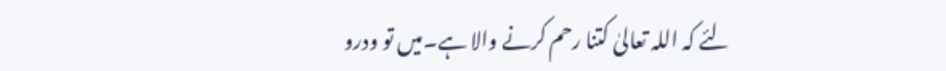لئے کہ اللہ تعالیٰ کتنا رحم کرنے والا ہے۔میں تو ودرو